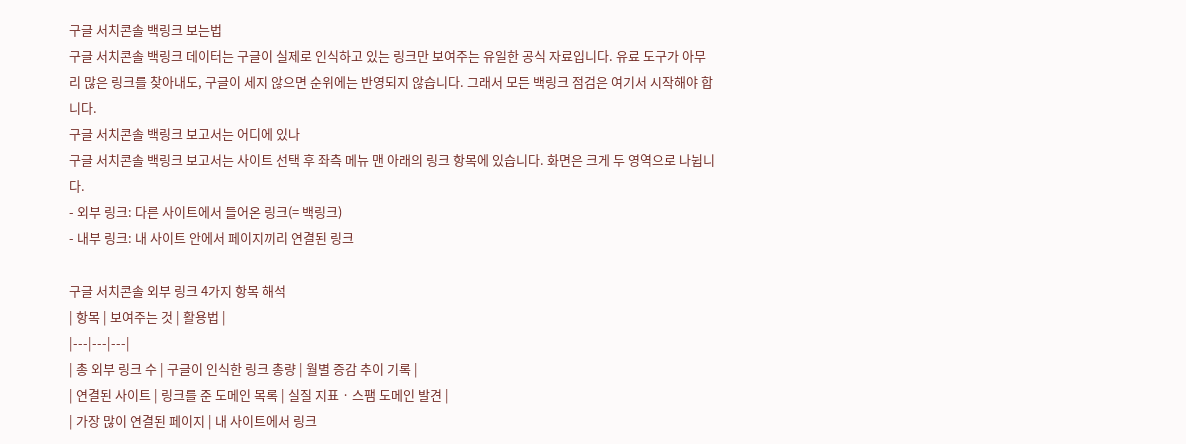구글 서치콘솔 백링크 보는법
구글 서치콘솔 백링크 데이터는 구글이 실제로 인식하고 있는 링크만 보여주는 유일한 공식 자료입니다. 유료 도구가 아무리 많은 링크를 찾아내도, 구글이 세지 않으면 순위에는 반영되지 않습니다. 그래서 모든 백링크 점검은 여기서 시작해야 합니다.
구글 서치콘솔 백링크 보고서는 어디에 있나
구글 서치콘솔 백링크 보고서는 사이트 선택 후 좌측 메뉴 맨 아래의 링크 항목에 있습니다. 화면은 크게 두 영역으로 나뉩니다.
- 외부 링크: 다른 사이트에서 들어온 링크(= 백링크)
- 내부 링크: 내 사이트 안에서 페이지끼리 연결된 링크

구글 서치콘솔 외부 링크 4가지 항목 해석
| 항목 | 보여주는 것 | 활용법 |
|---|---|---|
| 총 외부 링크 수 | 구글이 인식한 링크 총량 | 월별 증감 추이 기록 |
| 연결된 사이트 | 링크를 준 도메인 목록 | 실질 지표 · 스팸 도메인 발견 |
| 가장 많이 연결된 페이지 | 내 사이트에서 링크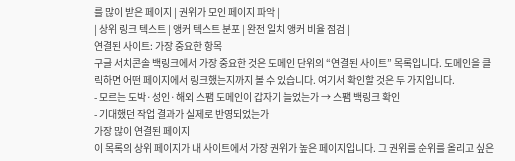를 많이 받은 페이지 | 권위가 모인 페이지 파악 |
| 상위 링크 텍스트 | 앵커 텍스트 분포 | 완전 일치 앵커 비율 점검 |
연결된 사이트: 가장 중요한 항목
구글 서치콘솔 백링크에서 가장 중요한 것은 도메인 단위의 “연결된 사이트” 목록입니다. 도메인을 클릭하면 어떤 페이지에서 링크했는지까지 볼 수 있습니다. 여기서 확인할 것은 두 가지입니다.
- 모르는 도박·성인·해외 스팸 도메인이 갑자기 늘었는가 → 스팸 백링크 확인
- 기대했던 작업 결과가 실제로 반영되었는가
가장 많이 연결된 페이지
이 목록의 상위 페이지가 내 사이트에서 가장 권위가 높은 페이지입니다. 그 권위를 순위를 올리고 싶은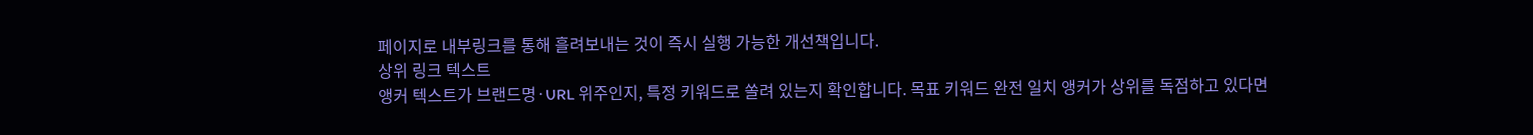페이지로 내부링크를 통해 흘려보내는 것이 즉시 실행 가능한 개선책입니다.
상위 링크 텍스트
앵커 텍스트가 브랜드명·URL 위주인지, 특정 키워드로 쏠려 있는지 확인합니다. 목표 키워드 완전 일치 앵커가 상위를 독점하고 있다면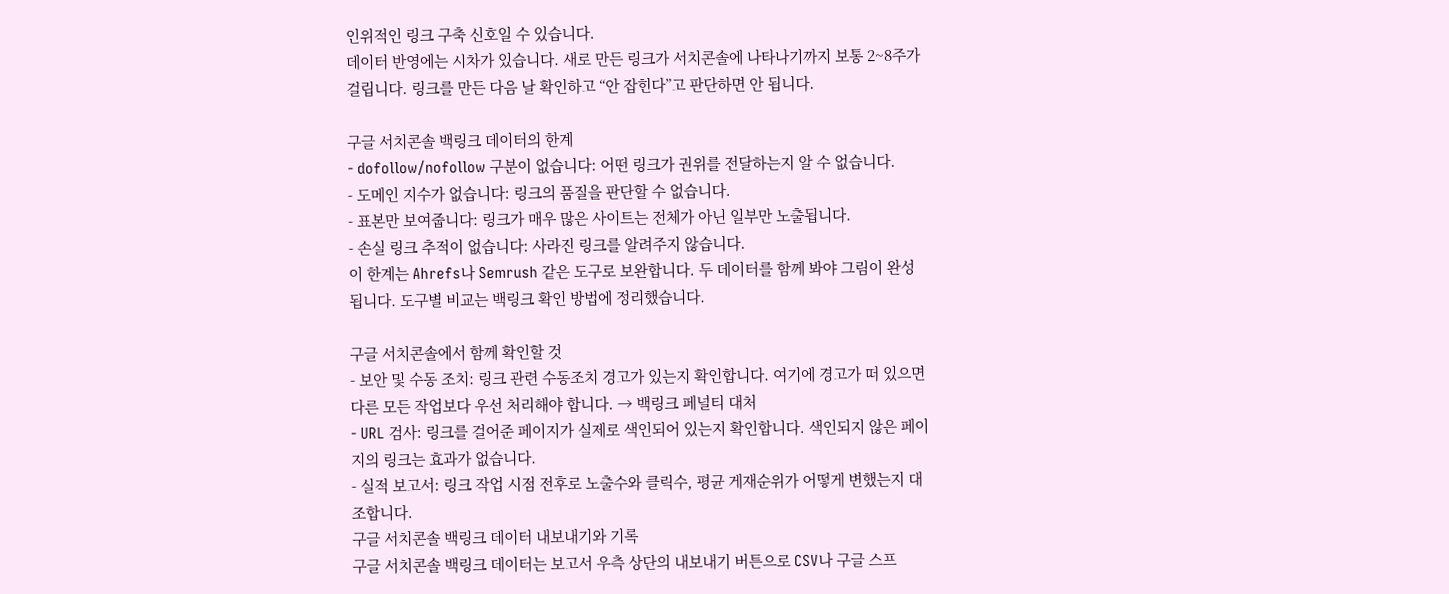인위적인 링크 구축 신호일 수 있습니다.
데이터 반영에는 시차가 있습니다. 새로 만든 링크가 서치콘솔에 나타나기까지 보통 2~8주가 걸립니다. 링크를 만든 다음 날 확인하고 “안 잡힌다”고 판단하면 안 됩니다.

구글 서치콘솔 백링크 데이터의 한계
- dofollow/nofollow 구분이 없습니다: 어떤 링크가 권위를 전달하는지 알 수 없습니다.
- 도메인 지수가 없습니다: 링크의 품질을 판단할 수 없습니다.
- 표본만 보여줍니다: 링크가 매우 많은 사이트는 전체가 아닌 일부만 노출됩니다.
- 손실 링크 추적이 없습니다: 사라진 링크를 알려주지 않습니다.
이 한계는 Ahrefs나 Semrush 같은 도구로 보완합니다. 두 데이터를 함께 봐야 그림이 완성됩니다. 도구별 비교는 백링크 확인 방법에 정리했습니다.

구글 서치콘솔에서 함께 확인할 것
- 보안 및 수동 조치: 링크 관련 수동조치 경고가 있는지 확인합니다. 여기에 경고가 떠 있으면 다른 모든 작업보다 우선 처리해야 합니다. → 백링크 페널티 대처
- URL 검사: 링크를 걸어준 페이지가 실제로 색인되어 있는지 확인합니다. 색인되지 않은 페이지의 링크는 효과가 없습니다.
- 실적 보고서: 링크 작업 시점 전후로 노출수와 클릭수, 평균 게재순위가 어떻게 변했는지 대조합니다.
구글 서치콘솔 백링크 데이터 내보내기와 기록
구글 서치콘솔 백링크 데이터는 보고서 우측 상단의 내보내기 버튼으로 CSV나 구글 스프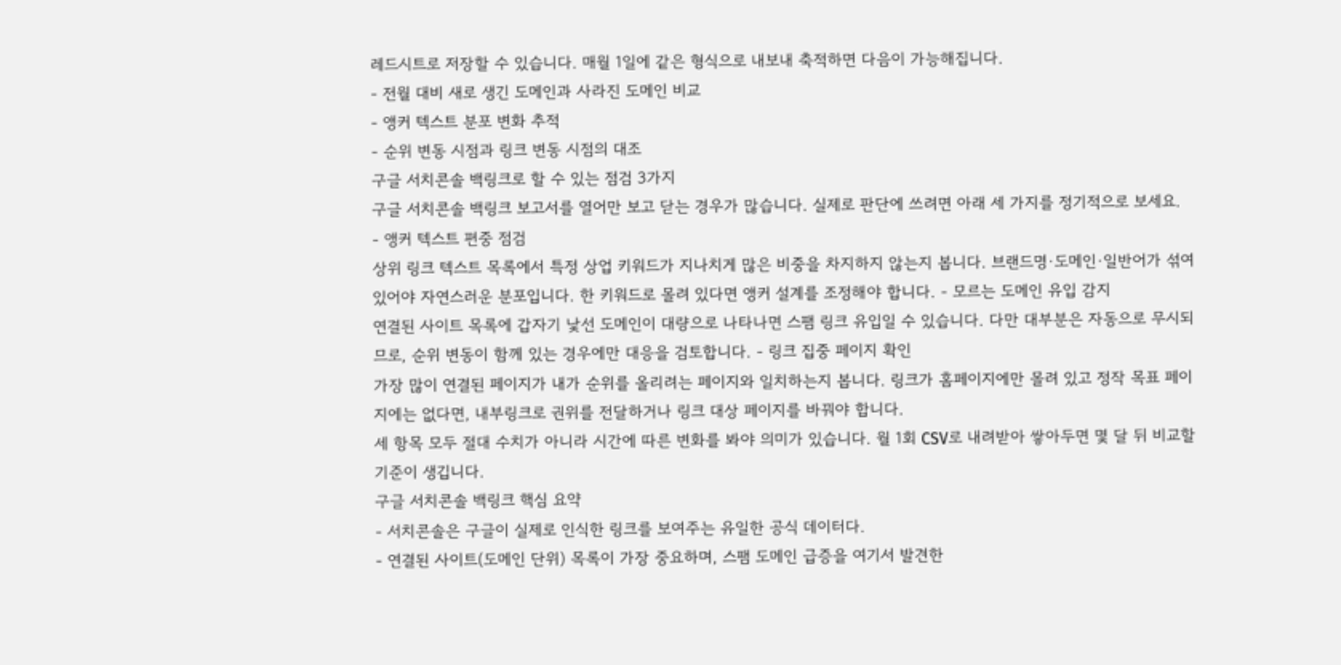레드시트로 저장할 수 있습니다. 매월 1일에 같은 형식으로 내보내 축적하면 다음이 가능해집니다.
- 전월 대비 새로 생긴 도메인과 사라진 도메인 비교
- 앵커 텍스트 분포 변화 추적
- 순위 변동 시점과 링크 변동 시점의 대조
구글 서치콘솔 백링크로 할 수 있는 점검 3가지
구글 서치콘솔 백링크 보고서를 열어만 보고 닫는 경우가 많습니다. 실제로 판단에 쓰려면 아래 세 가지를 정기적으로 보세요.
- 앵커 텍스트 편중 점검
상위 링크 텍스트 목록에서 특정 상업 키워드가 지나치게 많은 비중을 차지하지 않는지 봅니다. 브랜드명·도메인·일반어가 섞여 있어야 자연스러운 분포입니다. 한 키워드로 몰려 있다면 앵커 설계를 조정해야 합니다. - 모르는 도메인 유입 감지
연결된 사이트 목록에 갑자기 낯선 도메인이 대량으로 나타나면 스팸 링크 유입일 수 있습니다. 다만 대부분은 자동으로 무시되므로, 순위 변동이 함께 있는 경우에만 대응을 검토합니다. - 링크 집중 페이지 확인
가장 많이 연결된 페이지가 내가 순위를 올리려는 페이지와 일치하는지 봅니다. 링크가 홈페이지에만 몰려 있고 정작 목표 페이지에는 없다면, 내부링크로 권위를 전달하거나 링크 대상 페이지를 바꿔야 합니다.
세 항목 모두 절대 수치가 아니라 시간에 따른 변화를 봐야 의미가 있습니다. 월 1회 CSV로 내려받아 쌓아두면 몇 달 뒤 비교할 기준이 생깁니다.
구글 서치콘솔 백링크 핵심 요약
- 서치콘솔은 구글이 실제로 인식한 링크를 보여주는 유일한 공식 데이터다.
- 연결된 사이트(도메인 단위) 목록이 가장 중요하며, 스팸 도메인 급증을 여기서 발견한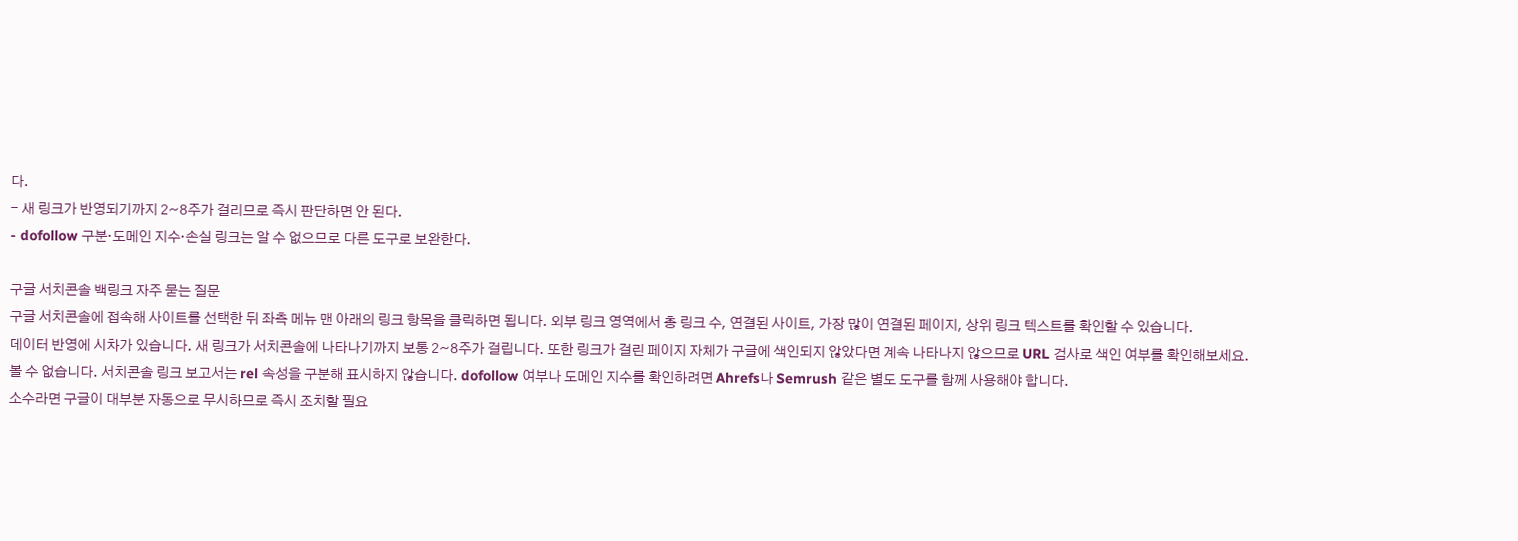다.
- 새 링크가 반영되기까지 2~8주가 걸리므로 즉시 판단하면 안 된다.
- dofollow 구분·도메인 지수·손실 링크는 알 수 없으므로 다른 도구로 보완한다.

구글 서치콘솔 백링크 자주 묻는 질문
구글 서치콘솔에 접속해 사이트를 선택한 뒤 좌측 메뉴 맨 아래의 링크 항목을 클릭하면 됩니다. 외부 링크 영역에서 총 링크 수, 연결된 사이트, 가장 많이 연결된 페이지, 상위 링크 텍스트를 확인할 수 있습니다.
데이터 반영에 시차가 있습니다. 새 링크가 서치콘솔에 나타나기까지 보통 2~8주가 걸립니다. 또한 링크가 걸린 페이지 자체가 구글에 색인되지 않았다면 계속 나타나지 않으므로 URL 검사로 색인 여부를 확인해보세요.
볼 수 없습니다. 서치콘솔 링크 보고서는 rel 속성을 구분해 표시하지 않습니다. dofollow 여부나 도메인 지수를 확인하려면 Ahrefs나 Semrush 같은 별도 도구를 함께 사용해야 합니다.
소수라면 구글이 대부분 자동으로 무시하므로 즉시 조치할 필요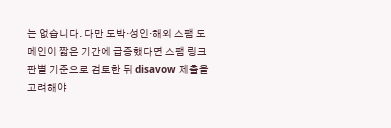는 없습니다. 다만 도박·성인·해외 스팸 도메인이 짧은 기간에 급증했다면 스팸 링크 판별 기준으로 검토한 뒤 disavow 제출을 고려해야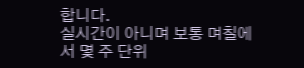합니다.
실시간이 아니며 보통 며칠에서 몇 주 단위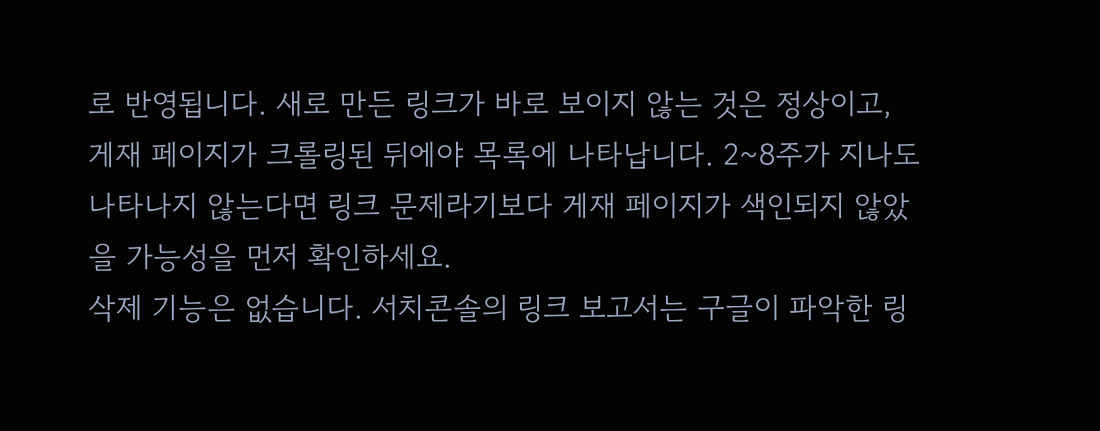로 반영됩니다. 새로 만든 링크가 바로 보이지 않는 것은 정상이고, 게재 페이지가 크롤링된 뒤에야 목록에 나타납니다. 2~8주가 지나도 나타나지 않는다면 링크 문제라기보다 게재 페이지가 색인되지 않았을 가능성을 먼저 확인하세요.
삭제 기능은 없습니다. 서치콘솔의 링크 보고서는 구글이 파악한 링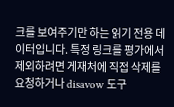크를 보여주기만 하는 읽기 전용 데이터입니다. 특정 링크를 평가에서 제외하려면 게재처에 직접 삭제를 요청하거나 disavow 도구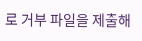로 거부 파일을 제출해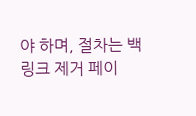야 하며, 절차는 백링크 제거 페이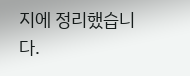지에 정리했습니다.